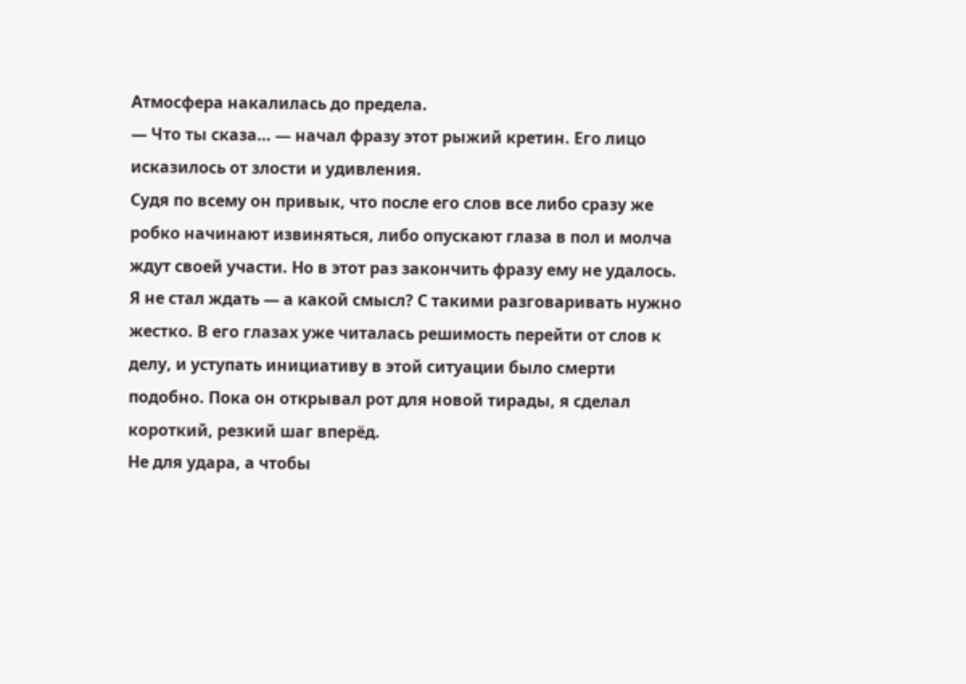Атмосфера накалилась до предела.
— Что ты сказа… — начал фразу этот рыжий кретин. Его лицо исказилось от злости и удивления.
Судя по всему он привык, что после его слов все либо сразу же робко начинают извиняться, либо опускают глаза в пол и молча ждут своей участи. Но в этот раз закончить фразу ему не удалось.
Я не стал ждать — а какой смысл? С такими разговаривать нужно жестко. В его глазах уже читалась решимость перейти от слов к делу, и уступать инициативу в этой ситуации было смерти подобно. Пока он открывал рот для новой тирады, я сделал короткий, резкий шаг вперёд.
Не для удара, а чтобы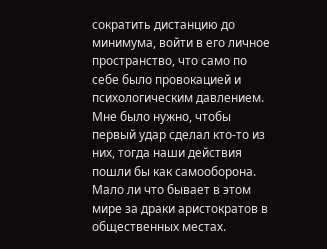сократить дистанцию до минимума, войти в его личное пространство, что само по себе было провокацией и психологическим давлением. Мне было нужно, чтобы первый удар сделал кто-то из них, тогда наши действия пошли бы как самооборона. Мало ли что бывает в этом мире за драки аристократов в общественных местах.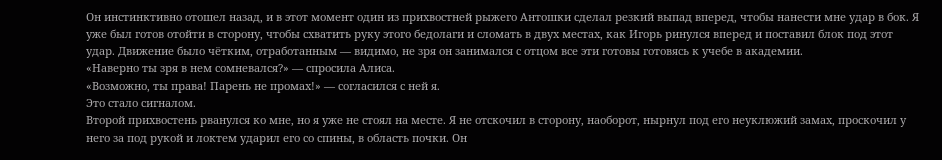Он инстинктивно отошел назад, и в этот момент один из прихвостней рыжего Антошки сделал резкий выпад вперед, чтобы нанести мне удар в бок. Я уже был готов отойти в сторону, чтобы схватить руку этого бедолаги и сломать в двух местах, как Игорь ринулся вперед и поставил блок под этот удар. Движение было чётким, отработанным — видимо, не зря он занимался с отцом все эти готовы готовясь к учебе в академии.
«Наверно ты зря в нем сомневался?» — спросила Алиса.
«Возможно, ты права! Парень не промах!» — согласился с ней я.
Это стало сигналом.
Второй прихвостень рванулся ко мне, но я уже не стоял на месте. Я не отскочил в сторону, наоборот, нырнул под его неуклюжий замах, проскочил у него за под рукой и локтем ударил его со спины, в область почки. Он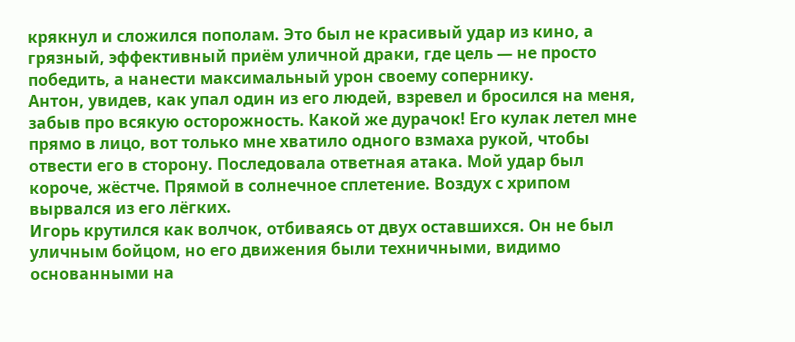крякнул и сложился пополам. Это был не красивый удар из кино, а грязный, эффективный приём уличной драки, где цель — не просто победить, а нанести максимальный урон своему сопернику.
Антон, увидев, как упал один из его людей, взревел и бросился на меня, забыв про всякую осторожность. Какой же дурачок! Его кулак летел мне прямо в лицо, вот только мне хватило одного взмаха рукой, чтобы отвести его в сторону. Последовала ответная атака. Мой удар был короче, жёстче. Прямой в солнечное сплетение. Воздух с хрипом вырвался из его лёгких.
Игорь крутился как волчок, отбиваясь от двух оставшихся. Он не был уличным бойцом, но его движения были техничными, видимо основанными на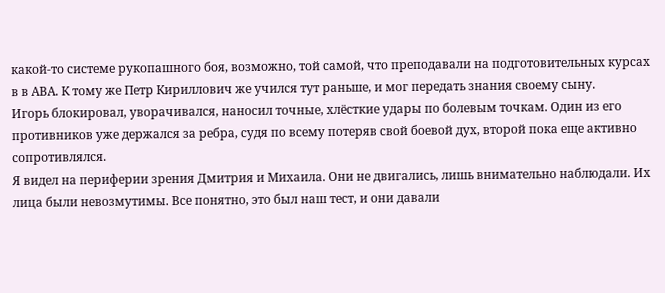какой-то системе рукопашного боя, возможно, той самой, что преподавали на подготовительных курсах в в АВА. К тому же Петр Кириллович же учился тут раньше, и мог передать знания своему сыну.
Игорь блокировал, уворачивался, наносил точные, хлёсткие удары по болевым точкам. Один из его противников уже держался за ребра, судя по всему потеряв свой боевой дух, второй пока еще активно сопротивлялся.
Я видел на периферии зрения Дмитрия и Михаила. Они не двигались, лишь внимательно наблюдали. Их лица были невозмутимы. Все понятно, это был наш тест, и они давали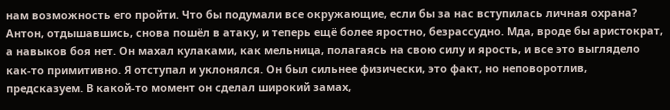нам возможность его пройти. Что бы подумали все окружающие, если бы за нас вступилась личная охрана?
Антон, отдышавшись, снова пошёл в атаку, и теперь ещё более яростно, безрассудно. Мда, вроде бы аристократ, а навыков боя нет. Он махал кулаками, как мельница, полагаясь на свою силу и ярость, и все это выглядело как-то примитивно. Я отступал и уклонялся. Он был сильнее физически, это факт, но неповоротлив, предсказуем. В какой-то момент он сделал широкий замах,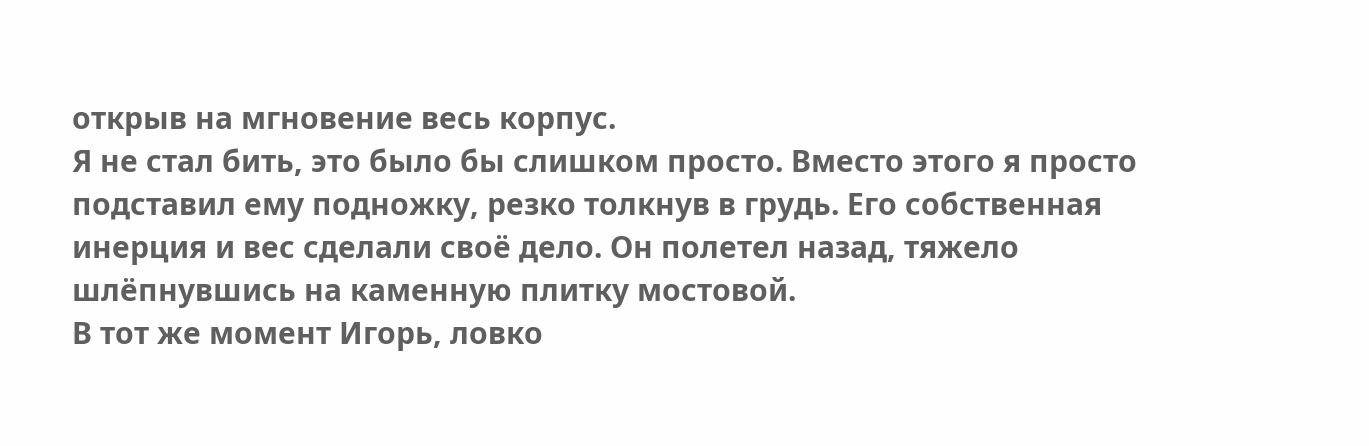открыв на мгновение весь корпус.
Я не стал бить, это было бы слишком просто. Вместо этого я просто подставил ему подножку, резко толкнув в грудь. Его собственная инерция и вес сделали своё дело. Он полетел назад, тяжело шлёпнувшись на каменную плитку мостовой.
В тот же момент Игорь, ловко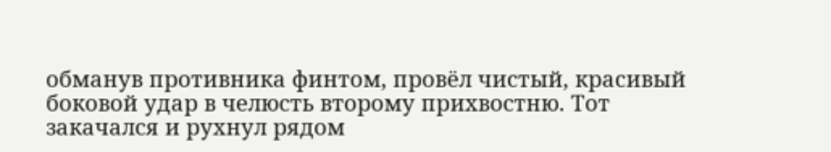обманув противника финтом, провёл чистый, красивый боковой удар в челюсть второму прихвостню. Тот закачался и рухнул рядом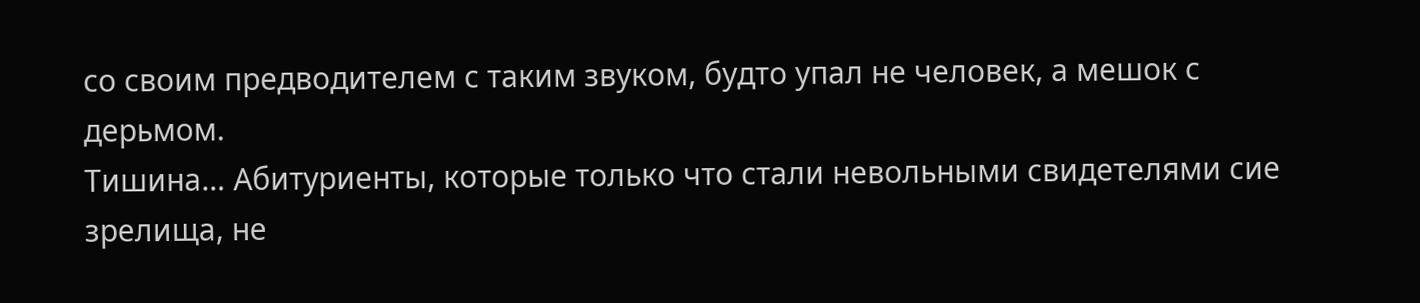со своим предводителем с таким звуком, будто упал не человек, а мешок с дерьмом.
Тишина… Абитуриенты, которые только что стали невольными свидетелями сие зрелища, не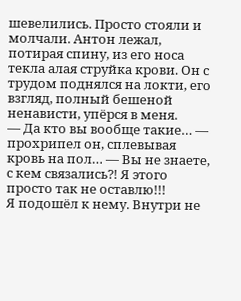шевелились. Просто стояли и молчали. Антон лежал, потирая спину, из его носа текла алая струйка крови. Он с трудом поднялся на локти, его взгляд, полный бешеной ненависти, упёрся в меня.
— Да кто вы вообще такие… — прохрипел он, сплевывая кровь на пол… — Вы не знаете, с кем связались⁈ Я этого просто так не оставлю!!!
Я подошёл к нему. Внутри не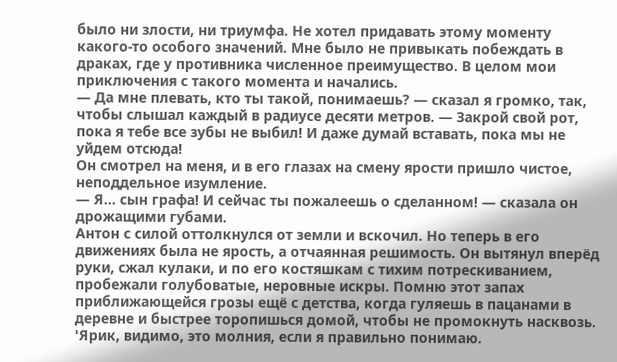было ни злости, ни триумфа. Не хотел придавать этому моменту какого-то особого значений. Мне было не привыкать побеждать в драках, где у противника численное преимущество. В целом мои приключения с такого момента и начались.
— Да мне плевать, кто ты такой, понимаешь? — сказал я громко, так, чтобы слышал каждый в радиусе десяти метров. — Закрой свой рот, пока я тебе все зубы не выбил! И даже думай вставать, пока мы не уйдем отсюда!
Он смотрел на меня, и в его глазах на смену ярости пришло чистое, неподдельное изумление.
— Я… сын графа! И сейчас ты пожалеешь о сделанном! — сказала он дрожащими губами.
Антон с силой оттолкнулся от земли и вскочил. Но теперь в его движениях была не ярость, а отчаянная решимость. Он вытянул вперёд руки, сжал кулаки, и по его костяшкам с тихим потрескиванием, пробежали голубоватые, неровные искры. Помню этот запах приближающейся грозы ещё с детства, когда гуляешь в пацанами в деревне и быстрее торопишься домой, чтобы не промокнуть насквозь.
'Ярик, видимо, это молния, если я правильно понимаю.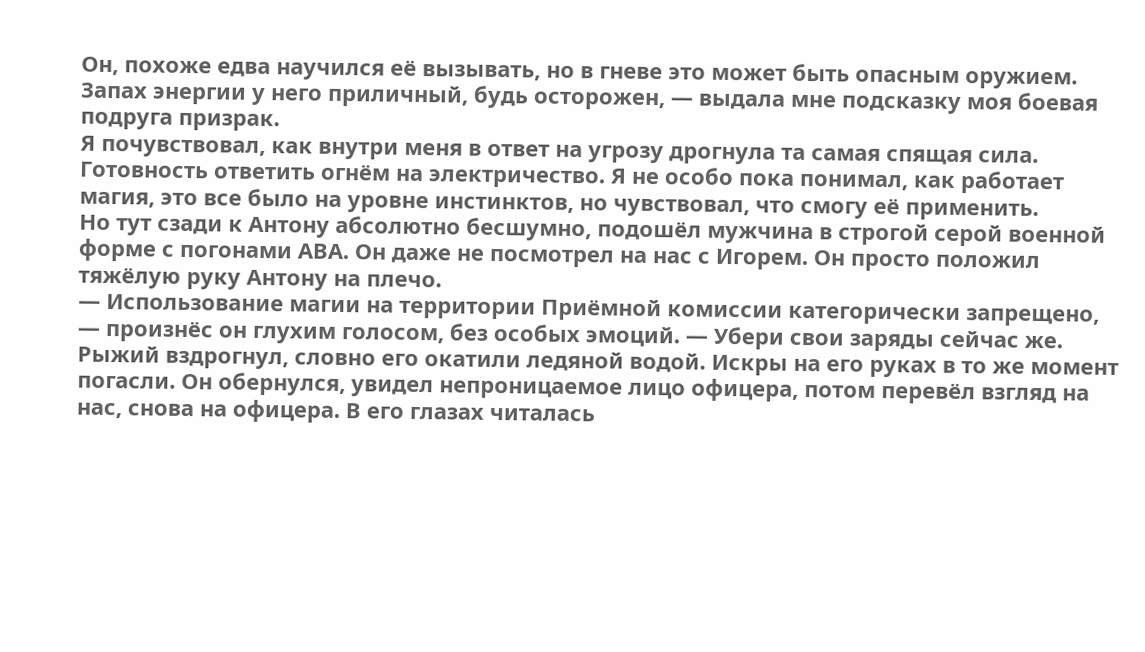Он, похоже едва научился её вызывать, но в гневе это может быть опасным оружием. Запах энергии у него приличный, будь осторожен, — выдала мне подсказку моя боевая подруга призрак.
Я почувствовал, как внутри меня в ответ на угрозу дрогнула та самая спящая сила. Готовность ответить огнём на электричество. Я не особо пока понимал, как работает магия, это все было на уровне инстинктов, но чувствовал, что смогу её применить.
Но тут сзади к Антону абсолютно бесшумно, подошёл мужчина в строгой серой военной форме с погонами АВА. Он даже не посмотрел на нас с Игорем. Он просто положил тяжёлую руку Антону на плечо.
— Использование магии на территории Приёмной комиссии категорически запрещено, — произнёс он глухим голосом, без особых эмоций. — Убери свои заряды сейчас же.
Рыжий вздрогнул, словно его окатили ледяной водой. Искры на его руках в то же момент погасли. Он обернулся, увидел непроницаемое лицо офицера, потом перевёл взгляд на нас, снова на офицера. В его глазах читалась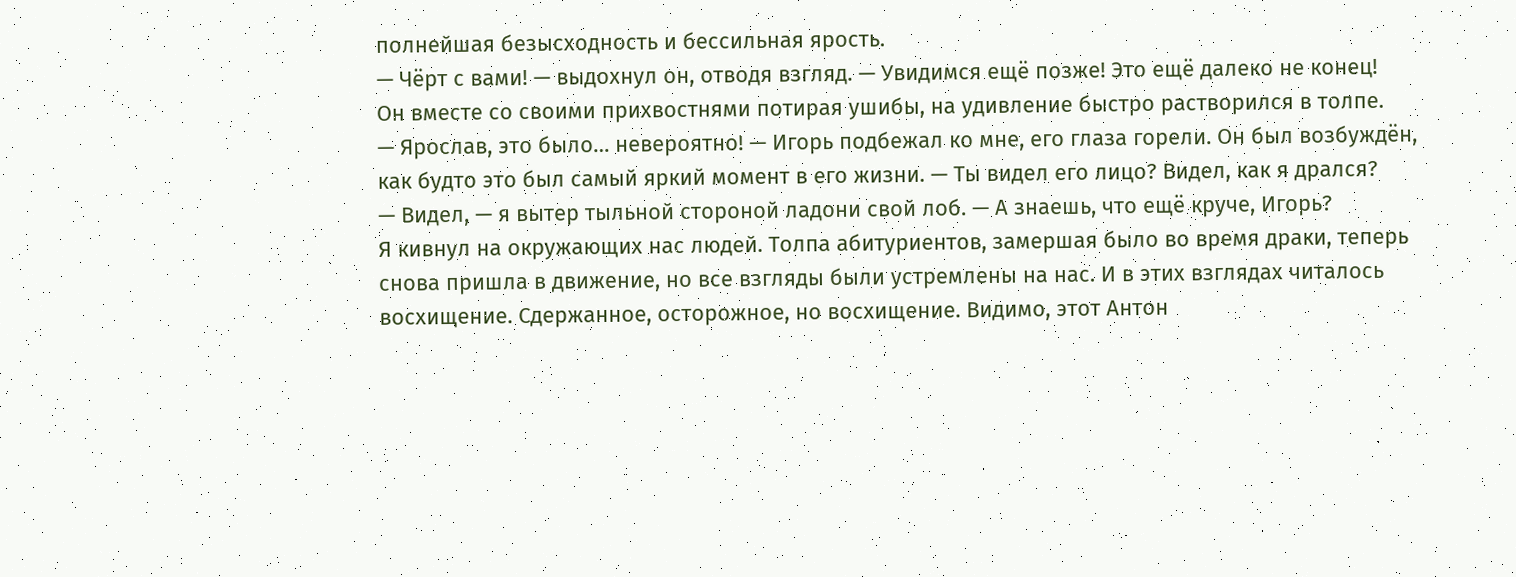полнейшая безысходность и бессильная ярость.
— Чёрт с вами! — выдохнул он, отводя взгляд. — Увидимся ещё позже! Это ещё далеко не конец!
Он вместе со своими прихвостнями потирая ушибы, на удивление быстро растворился в толпе.
— Ярослав, это было… невероятно! — Игорь подбежал ко мне, его глаза горели. Он был возбуждён, как будто это был самый яркий момент в его жизни. — Ты видел его лицо? Видел, как я дрался?
— Видел, — я вытер тыльной стороной ладони свой лоб. — А знаешь, что ещё круче, Игорь?
Я кивнул на окружающих нас людей. Толпа абитуриентов, замершая было во время драки, теперь снова пришла в движение, но все взгляды были устремлены на нас. И в этих взглядах читалось восхищение. Сдержанное, осторожное, но восхищение. Видимо, этот Антон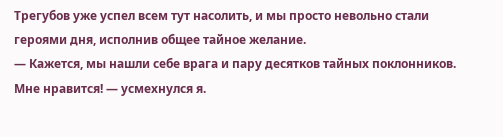Трегубов уже успел всем тут насолить, и мы просто невольно стали героями дня, исполнив общее тайное желание.
— Кажется, мы нашли себе врага и пару десятков тайных поклонников. Мне нравится! — усмехнулся я.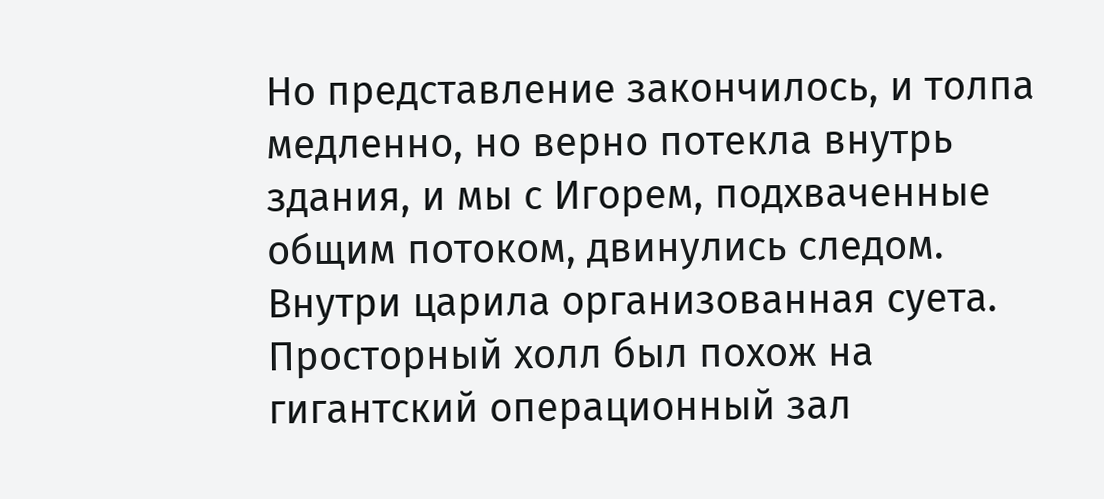Но представление закончилось, и толпа медленно, но верно потекла внутрь здания, и мы с Игорем, подхваченные общим потоком, двинулись следом.
Внутри царила организованная суета. Просторный холл был похож на гигантский операционный зал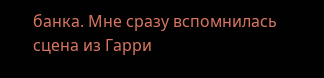банка. Мне сразу вспомнилась сцена из Гарри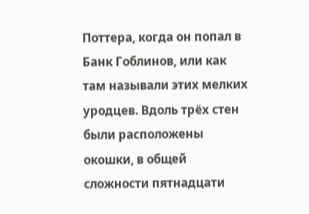Поттера, когда он попал в Банк Гоблинов, или как там называли этих мелких уродцев. Вдоль трёх стен были расположены окошки, в общей сложности пятнадцати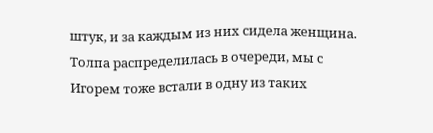штук, и за каждым из них сидела женщина. Толпа распределилась в очереди, мы с Игорем тоже встали в одну из таких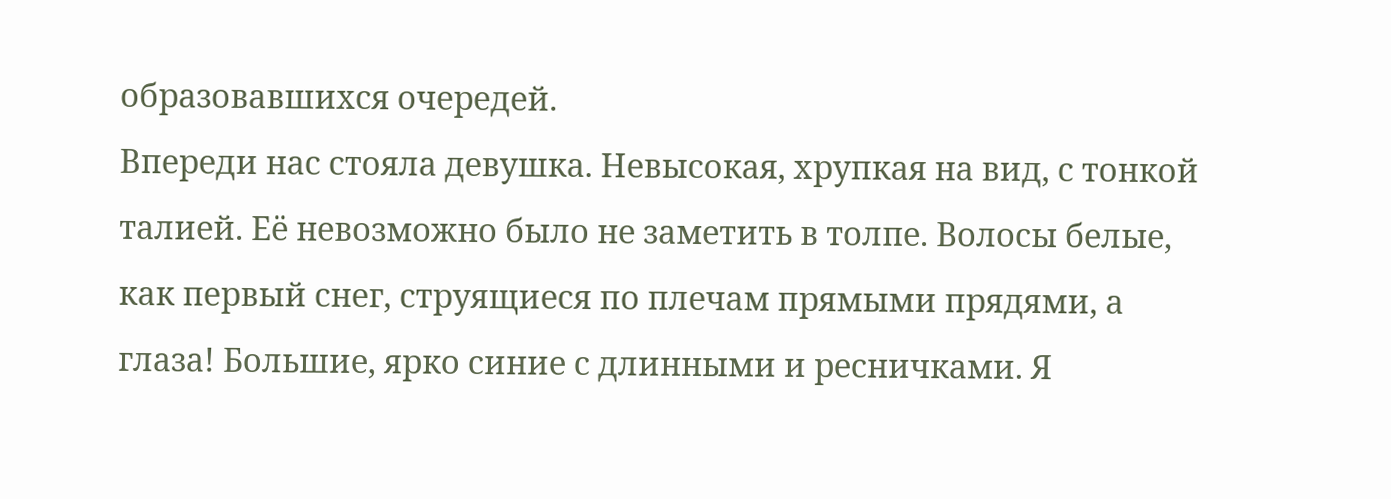образовавшихся очередей.
Впереди нас стояла девушка. Невысокая, хрупкая на вид, с тонкой талией. Её невозможно было не заметить в толпе. Волосы белые, как первый снег, струящиеся по плечам прямыми прядями, а глаза! Большие, ярко синие с длинными и ресничками. Я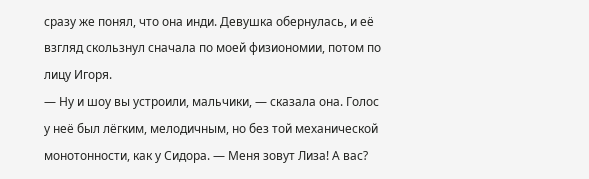сразу же понял, что она инди. Девушка обернулась, и её взгляд скользнул сначала по моей физиономии, потом по лицу Игоря.
— Ну и шоу вы устроили, мальчики, — сказала она. Голос у неё был лёгким, мелодичным, но без той механической монотонности, как у Сидора. — Меня зовут Лиза! А вас?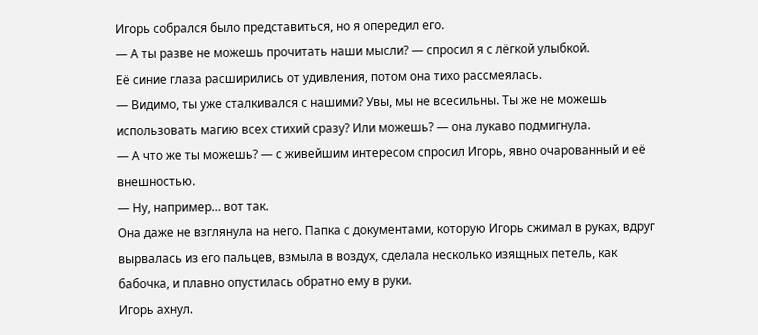Игорь собрался было представиться, но я опередил его.
— А ты разве не можешь прочитать наши мысли? — спросил я с лёгкой улыбкой.
Её синие глаза расширились от удивления, потом она тихо рассмеялась.
— Видимо, ты уже сталкивался с нашими? Увы, мы не всесильны. Ты же не можешь использовать магию всех стихий сразу? Или можешь? — она лукаво подмигнула.
— А что же ты можешь? — с живейшим интересом спросил Игорь, явно очарованный и её внешностью.
— Ну, например… вот так.
Она даже не взглянула на него. Папка с документами, которую Игорь сжимал в руках, вдруг вырвалась из его пальцев, взмыла в воздух, сделала несколько изящных петель, как бабочка, и плавно опустилась обратно ему в руки.
Игорь ахнул.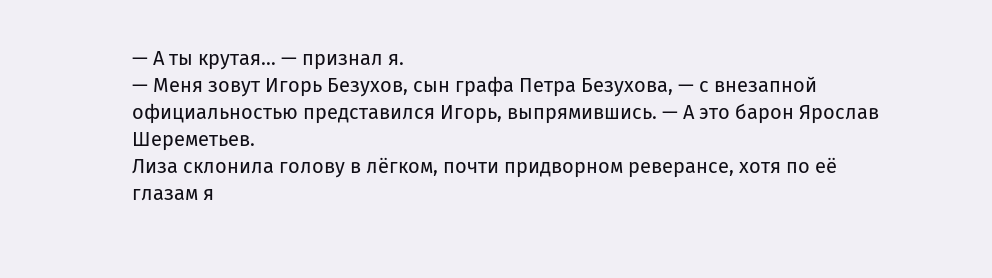— А ты крутая… — признал я.
— Меня зовут Игорь Безухов, сын графа Петра Безухова, — с внезапной официальностью представился Игорь, выпрямившись. — А это барон Ярослав Шереметьев.
Лиза склонила голову в лёгком, почти придворном реверансе, хотя по её глазам я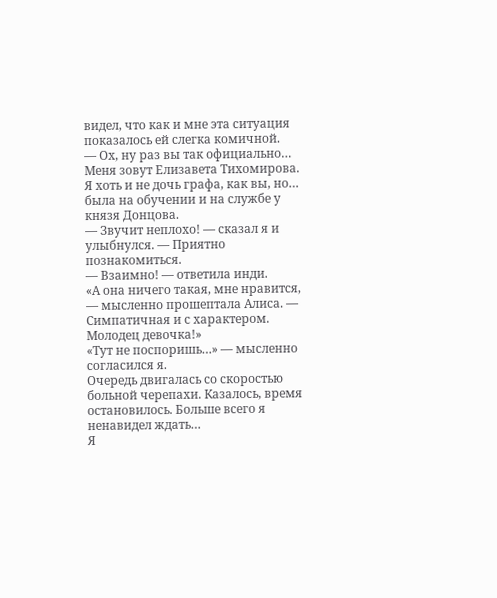видел, что как и мне эта ситуация показалось ей слегка комичной.
— Ох, ну раз вы так официально… Меня зовут Елизавета Тихомирова. Я хоть и не дочь графа, как вы, но… была на обучении и на службе у князя Донцова.
— Звучит неплохо! — сказал я и улыбнулся. — Приятно познакомиться.
— Взаимно! — ответила инди.
«А она ничего такая, мне нравится, — мысленно прошептала Алиса. — Симпатичная и с характером. Молодец девочка!»
«Тут не поспоришь…» — мысленно согласился я.
Очередь двигалась со скоростью больной черепахи. Казалось, время остановилось. Больше всего я ненавидел ждать…
Я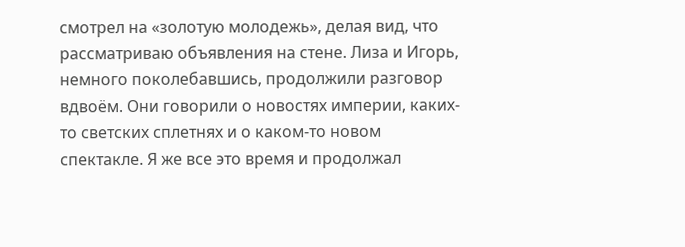смотрел на «золотую молодежь», делая вид, что рассматриваю объявления на стене. Лиза и Игорь, немного поколебавшись, продолжили разговор вдвоём. Они говорили о новостях империи, каких-то светских сплетнях и о каком-то новом спектакле. Я же все это время и продолжал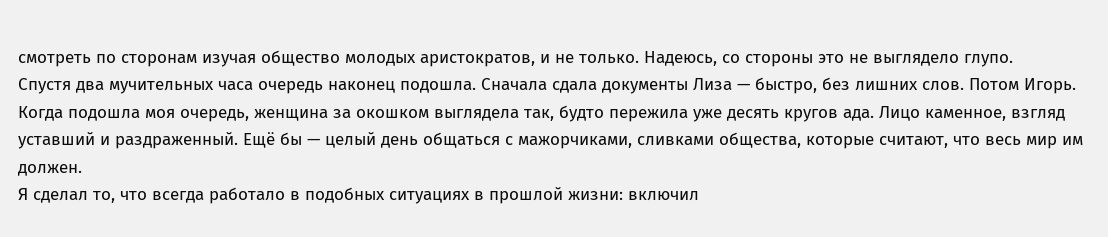смотреть по сторонам изучая общество молодых аристократов, и не только. Надеюсь, со стороны это не выглядело глупо.
Спустя два мучительных часа очередь наконец подошла. Сначала сдала документы Лиза — быстро, без лишних слов. Потом Игорь. Когда подошла моя очередь, женщина за окошком выглядела так, будто пережила уже десять кругов ада. Лицо каменное, взгляд уставший и раздраженный. Ещё бы — целый день общаться с мажорчиками, сливками общества, которые считают, что весь мир им должен.
Я сделал то, что всегда работало в подобных ситуациях в прошлой жизни: включил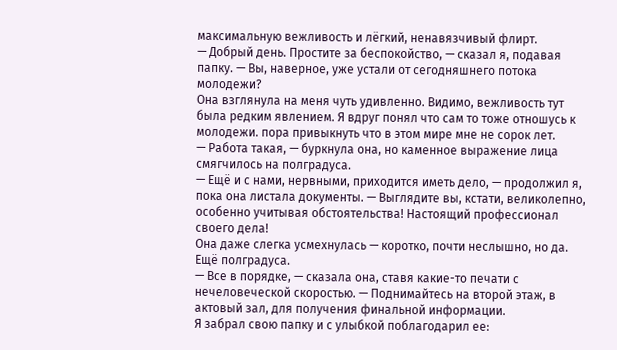максимальную вежливость и лёгкий, ненавязчивый флирт.
— Добрый день. Простите за беспокойство, — сказал я, подавая папку. — Вы, наверное, уже устали от сегодняшнего потока молодежи?
Она взглянула на меня чуть удивленно. Видимо, вежливость тут была редким явлением. Я вдруг понял что сам то тоже отношусь к молодежи. пора привыкнуть что в этом мире мне не сорок лет.
— Работа такая, — буркнула она, но каменное выражение лица смягчилось на полградуса.
— Ещё и с нами, нервными, приходится иметь дело, — продолжил я, пока она листала документы. — Выглядите вы, кстати, великолепно, особенно учитывая обстоятельства! Настоящий профессионал своего дела!
Она даже слегка усмехнулась — коротко, почти неслышно, но да. Ещё полградуса.
— Все в порядке, — сказала она, ставя какие-то печати с нечеловеческой скоростью. — Поднимайтесь на второй этаж, в актовый зал, для получения финальной информации.
Я забрал свою папку и с улыбкой поблагодарил ее: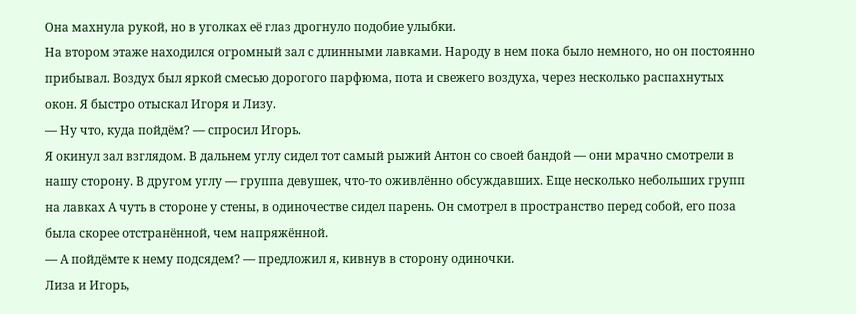Она махнула рукой, но в уголках её глаз дрогнуло подобие улыбки.
На втором этаже находился огромный зал с длинными лавками. Народу в нем пока было немного, но он постоянно прибывал. Воздух был яркой смесью дорогого парфюма, пота и свежего воздуха, через несколько распахнутых окон. Я быстро отыскал Игоря и Лизу.
— Ну что, куда пойдём? — спросил Игорь.
Я окинул зал взглядом. В дальнем углу сидел тот самый рыжий Антон со своей бандой — они мрачно смотрели в нашу сторону. В другом углу — группа девушек, что-то оживлённо обсуждавших. Еще несколько небольших групп на лавках А чуть в стороне у стены, в одиночестве сидел парень. Он смотрел в пространство перед собой, его поза была скорее отстранённой, чем напряжённой.
— А пойдёмте к нему подсядем? — предложил я, кивнув в сторону одиночки.
Лиза и Игорь,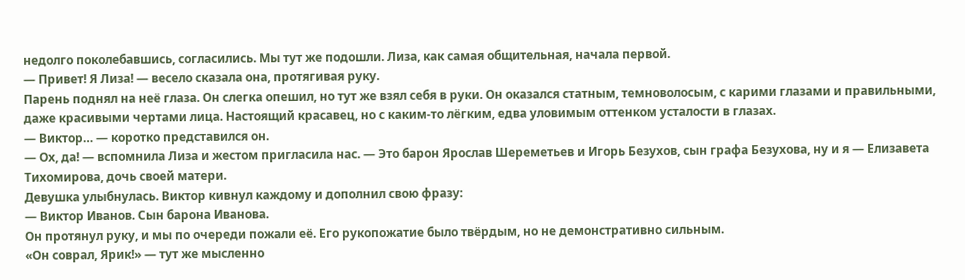недолго поколебавшись, согласились. Мы тут же подошли. Лиза, как самая общительная, начала первой.
— Привет! Я Лиза! — весело сказала она, протягивая руку.
Парень поднял на неё глаза. Он слегка опешил, но тут же взял себя в руки. Он оказался статным, темноволосым, с карими глазами и правильными, даже красивыми чертами лица. Настоящий красавец, но с каким-то лёгким, едва уловимым оттенком усталости в глазах.
— Виктор… — коротко представился он.
— Ох, да! — вспомнила Лиза и жестом пригласила нас. — Это барон Ярослав Шереметьев и Игорь Безухов, сын графа Безухова, ну и я — Елизавета Тихомирова, дочь своей матери.
Девушка улыбнулась. Виктор кивнул каждому и дополнил свою фразу:
— Виктор Иванов. Сын барона Иванова.
Он протянул руку, и мы по очереди пожали её. Его рукопожатие было твёрдым, но не демонстративно сильным.
«Он соврал, Ярик!» — тут же мысленно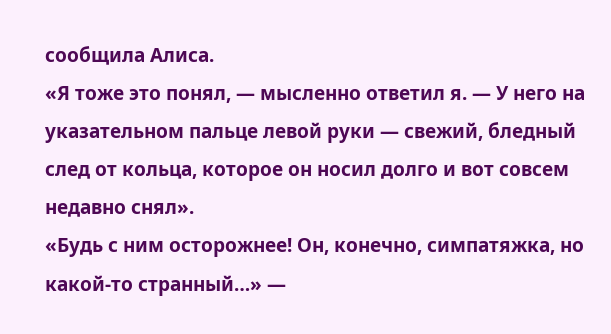сообщила Алиса.
«Я тоже это понял, — мысленно ответил я. — У него на указательном пальце левой руки — свежий, бледный след от кольца, которое он носил долго и вот совсем недавно снял».
«Будь с ним осторожнее! Он, конечно, симпатяжка, но какой-то странный…» —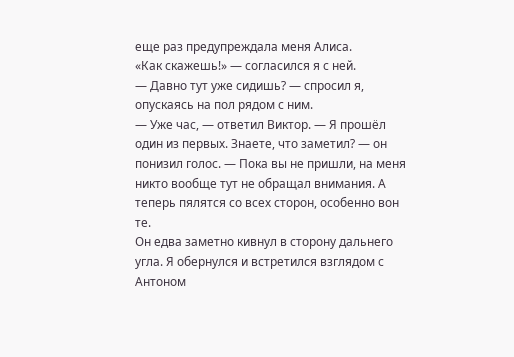еще раз предупреждала меня Алиса.
«Как скажешь!» — согласился я с ней.
— Давно тут уже сидишь? — спросил я, опускаясь на пол рядом с ним.
— Уже час, — ответил Виктор. — Я прошёл один из первых. Знаете, что заметил? — он понизил голос. — Пока вы не пришли, на меня никто вообще тут не обращал внимания. А теперь пялятся со всех сторон, особенно вон те.
Он едва заметно кивнул в сторону дальнего угла. Я обернулся и встретился взглядом с Антоном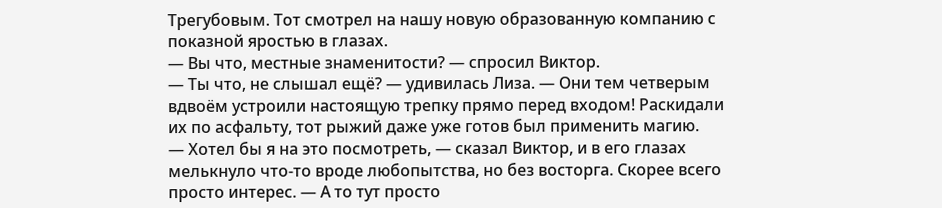Трегубовым. Тот смотрел на нашу новую образованную компанию с показной яростью в глазах.
— Вы что, местные знаменитости? — спросил Виктор.
— Ты что, не слышал ещё? — удивилась Лиза. — Они тем четверым вдвоём устроили настоящую трепку прямо перед входом! Раскидали их по асфальту, тот рыжий даже уже готов был применить магию.
— Хотел бы я на это посмотреть, — сказал Виктор, и в его глазах мелькнуло что-то вроде любопытства, но без восторга. Скорее всего просто интерес. — А то тут просто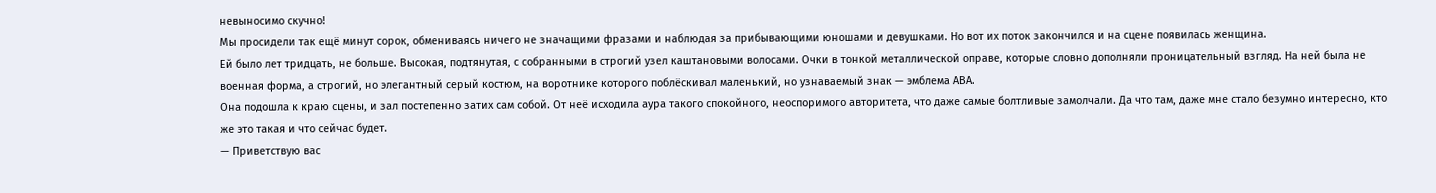невыносимо скучно!
Мы просидели так ещё минут сорок, обмениваясь ничего не значащими фразами и наблюдая за прибывающими юношами и девушками. Но вот их поток закончился и на сцене появилась женщина.
Ей было лет тридцать, не больше. Высокая, подтянутая, с собранными в строгий узел каштановыми волосами. Очки в тонкой металлической оправе, которые словно дополняли проницательный взгляд. На ней была не военная форма, а строгий, но элегантный серый костюм, на воротнике которого поблёскивал маленький, но узнаваемый знак — эмблема АВА.
Она подошла к краю сцены, и зал постепенно затих сам собой. От неё исходила аура такого спокойного, неоспоримого авторитета, что даже самые болтливые замолчали. Да что там, даже мне стало безумно интересно, кто же это такая и что сейчас будет.
— Приветствую вас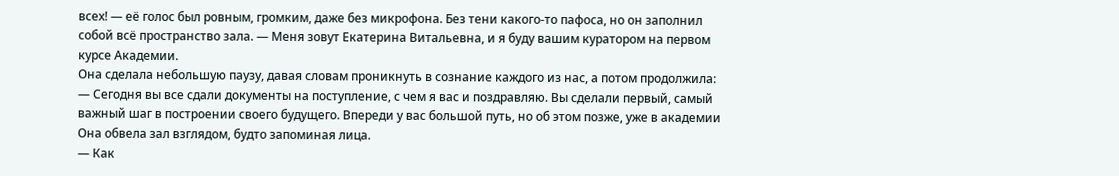всех! — её голос был ровным, громким, даже без микрофона. Без тени какого-то пафоса, но он заполнил собой всё пространство зала. — Меня зовут Екатерина Витальевна, и я буду вашим куратором на первом курсе Академии.
Она сделала небольшую паузу, давая словам проникнуть в сознание каждого из нас, а потом продолжила:
— Сегодня вы все сдали документы на поступление, с чем я вас и поздравляю. Вы сделали первый, самый важный шаг в построении своего будущего. Впереди у вас большой путь, но об этом позже, уже в академии
Она обвела зал взглядом, будто запоминая лица.
— Как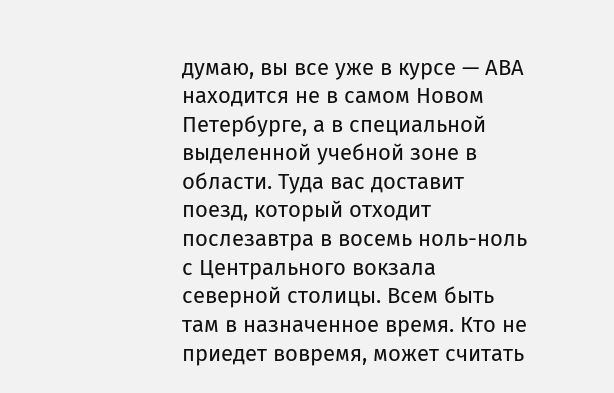думаю, вы все уже в курсе — АВА находится не в самом Новом Петербурге, а в специальной выделенной учебной зоне в области. Туда вас доставит поезд, который отходит послезавтра в восемь ноль-ноль с Центрального вокзала северной столицы. Всем быть там в назначенное время. Кто не приедет вовремя, может считать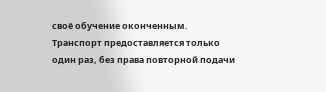своё обучение оконченным. Транспорт предоставляется только один раз, без права повторной подачи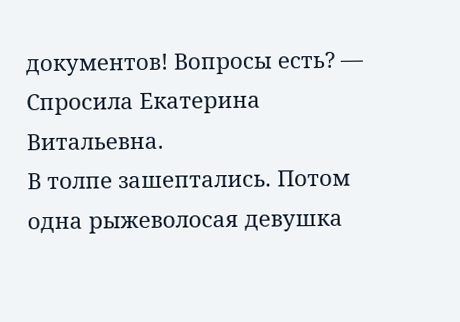документов! Вопросы есть? — Спросила Екатерина Витальевна.
В толпе зашептались. Потом одна рыжеволосая девушка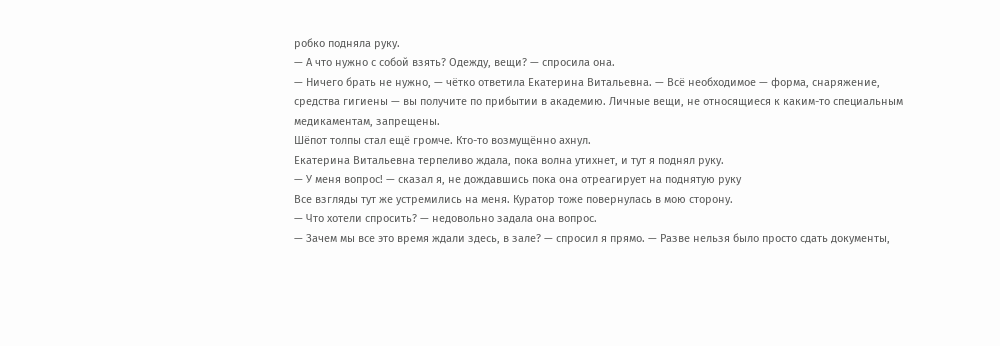робко подняла руку.
— А что нужно с собой взять? Одежду, вещи? — спросила она.
— Ничего брать не нужно, — чётко ответила Екатерина Витальевна. — Всё необходимое — форма, снаряжение, средства гигиены — вы получите по прибытии в академию. Личные вещи, не относящиеся к каким-то специальным медикаментам, запрещены.
Шёпот толпы стал ещё громче. Кто-то возмущённо ахнул.
Екатерина Витальевна терпеливо ждала, пока волна утихнет, и тут я поднял руку.
— У меня вопрос! — сказал я, не дождавшись пока она отреагирует на поднятую руку
Все взгляды тут же устремились на меня. Куратор тоже повернулась в мою сторону.
— Что хотели спросить? — недовольно задала она вопрос.
— Зачем мы все это время ждали здесь, в зале? — спросил я прямо. — Разве нельзя было просто сдать документы,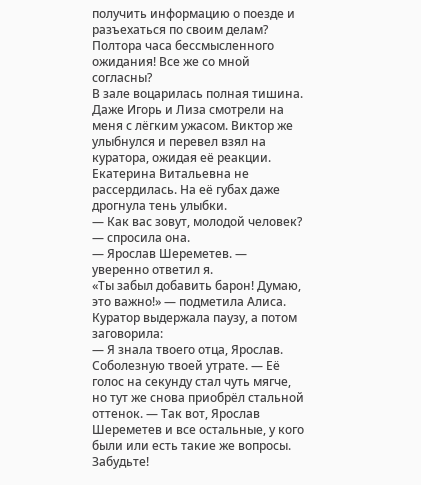получить информацию о поезде и разъехаться по своим делам? Полтора часа бессмысленного ожидания! Все же со мной согласны?
В зале воцарилась полная тишина. Даже Игорь и Лиза смотрели на меня с лёгким ужасом. Виктор же улыбнулся и перевел взял на куратора, ожидая её реакции.
Екатерина Витальевна не рассердилась. На её губах даже дрогнула тень улыбки.
— Как вас зовут, молодой человек? — спросила она.
— Ярослав Шереметев. — уверенно ответил я.
«Ты забыл добавить барон! Думаю, это важно!» — подметила Алиса.
Куратор выдержала паузу, а потом заговорила:
— Я знала твоего отца, Ярослав. Соболезную твоей утрате. — Её голос на секунду стал чуть мягче, но тут же снова приобрёл стальной оттенок. — Так вот, Ярослав Шереметев и все остальные, у кого были или есть такие же вопросы. Забудьте!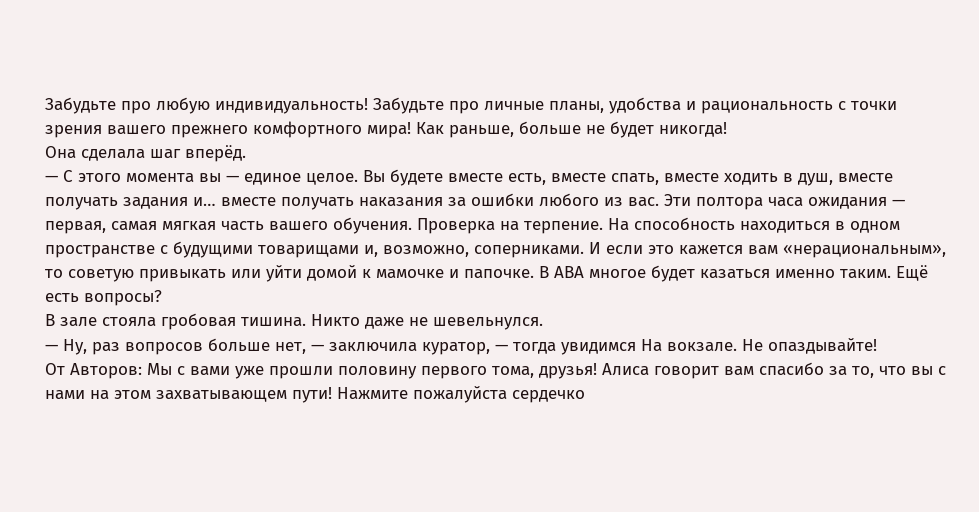Забудьте про любую индивидуальность! Забудьте про личные планы, удобства и рациональность с точки зрения вашего прежнего комфортного мира! Как раньше, больше не будет никогда!
Она сделала шаг вперёд.
— С этого момента вы — единое целое. Вы будете вместе есть, вместе спать, вместе ходить в душ, вместе получать задания и… вместе получать наказания за ошибки любого из вас. Эти полтора часа ожидания — первая, самая мягкая часть вашего обучения. Проверка на терпение. На способность находиться в одном пространстве с будущими товарищами и, возможно, соперниками. И если это кажется вам «нерациональным», то советую привыкать или уйти домой к мамочке и папочке. В АВА многое будет казаться именно таким. Ещё есть вопросы?
В зале стояла гробовая тишина. Никто даже не шевельнулся.
— Ну, раз вопросов больше нет, — заключила куратор, — тогда увидимся На вокзале. Не опаздывайте!
От Авторов: Мы с вами уже прошли половину первого тома, друзья! Алиса говорит вам спасибо за то, что вы с нами на этом захватывающем пути! Нажмите пожалуйста сердечко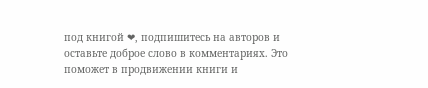под книгой ❤, подпишитесь на авторов и оставьте доброе слово в комментариях. Это поможет в продвижении книги и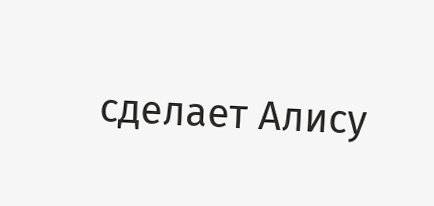сделает Алису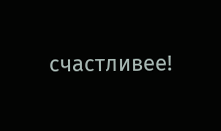счастливее!